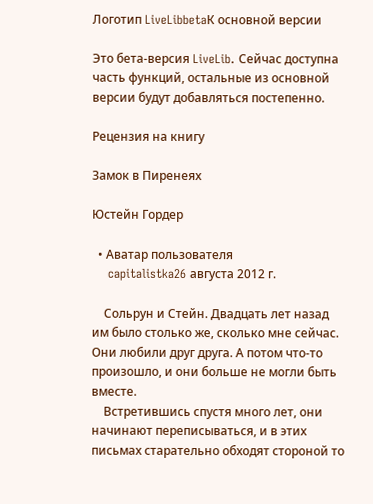Логотип LiveLibbetaК основной версии

Это бета-версия LiveLib. Сейчас доступна часть функций, остальные из основной версии будут добавляться постепенно.

Рецензия на книгу

Замок в Пиренеях

Юстейн Гордер

  • Аватар пользователя
    capitalistka26 августа 2012 г.

    Сольрун и Стейн. Двадцать лет назад им было столько же, сколько мне сейчас. Они любили друг друга. А потом что-то произошло, и они больше не могли быть вместе.
    Встретившись спустя много лет, они начинают переписываться, и в этих письмах старательно обходят стороной то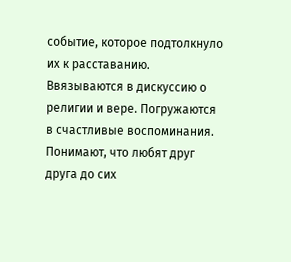событие, которое подтолкнуло их к расставанию. Ввязываются в дискуссию о религии и вере. Погружаются в счастливые воспоминания. Понимают, что любят друг друга до сих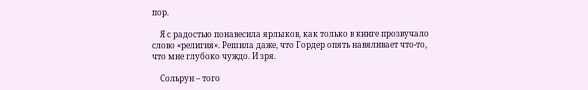пор.

    Я с радостью понавесила ярлыков, как только в книге прозвучало слово «религия». Решила даже, что Гордер опять навяливает что-то, что мне глубоко чуждо. И зря.

    Сольрун – того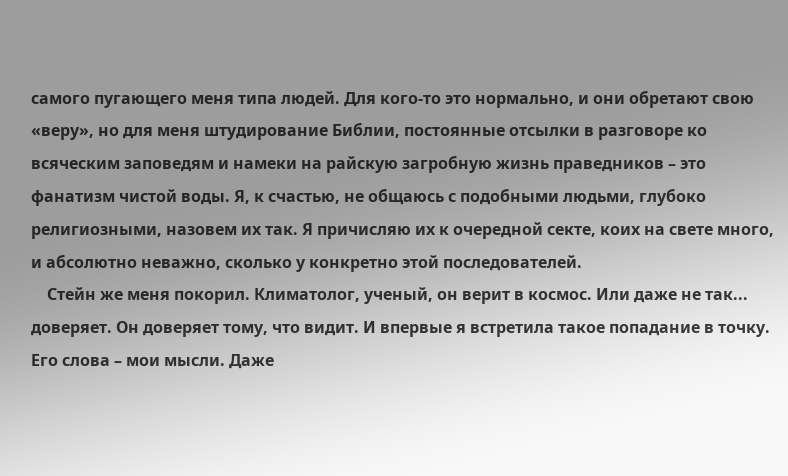самого пугающего меня типа людей. Для кого-то это нормально, и они обретают свою «веру», но для меня штудирование Библии, постоянные отсылки в разговоре ко всяческим заповедям и намеки на райскую загробную жизнь праведников – это фанатизм чистой воды. Я, к счастью, не общаюсь с подобными людьми, глубоко религиозными, назовем их так. Я причисляю их к очередной секте, коих на свете много, и абсолютно неважно, сколько у конкретно этой последователей.
    Стейн же меня покорил. Климатолог, ученый, он верит в космос. Или даже не так... доверяет. Он доверяет тому, что видит. И впервые я встретила такое попадание в точку. Его слова – мои мысли. Даже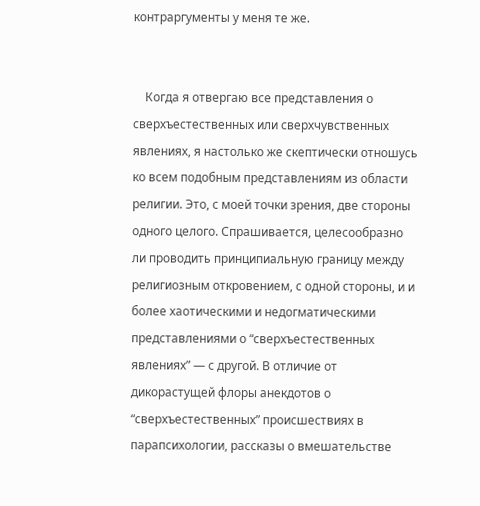контраргументы у меня те же.


    Когда я отвергаю все представления о сверхъестественных или сверхчувственных явлениях, я настолько же скептически отношусь ко всем подобным представлениям из области религии. Это, с моей точки зрения, две стороны одного целого. Спрашивается, целесообразно ли проводить принципиальную границу между религиозным откровением, с одной стороны, и и более хаотическими и недогматическими представлениями о “сверхъестественных явлениях” — с другой. В отличие от дикорастущей флоры анекдотов о “сверхъестественных” происшествиях в парапсихологии, рассказы о вмешательстве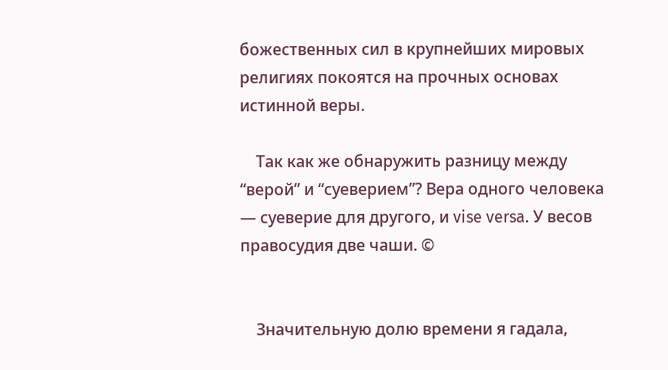божественных сил в крупнейших мировых религиях покоятся на прочных основах истинной веры.

    Так как же обнаружить разницу между “верой” и “суеверием”? Вера одного человека — суеверие для другого, и vise versa. У весов правосудия две чаши. ©


    Значительную долю времени я гадала,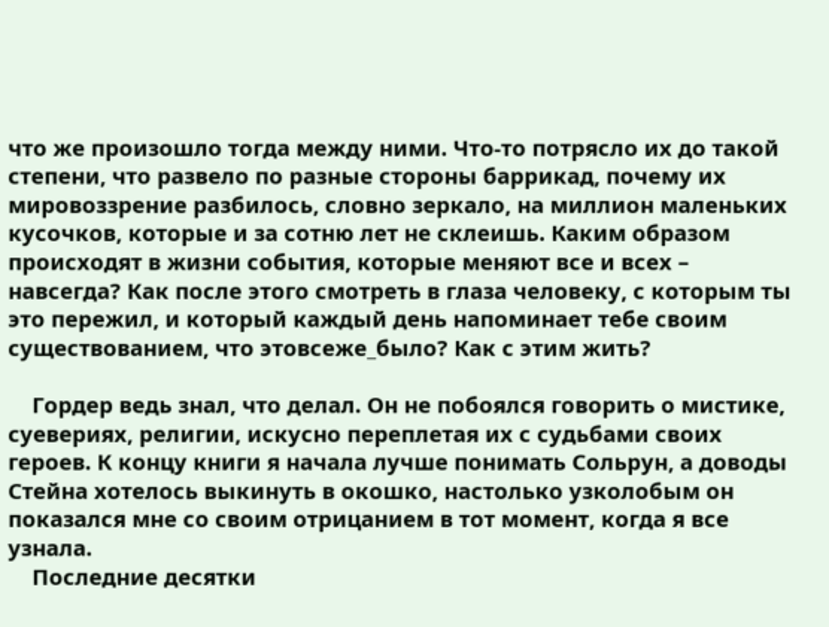что же произошло тогда между ними. Что-то потрясло их до такой степени, что развело по разные стороны баррикад, почему их мировоззрение разбилось, словно зеркало, на миллион маленьких кусочков, которые и за сотню лет не склеишь. Каким образом происходят в жизни события, которые меняют все и всех – навсегда? Как после этого смотреть в глаза человеку, с которым ты это пережил, и который каждый день напоминает тебе своим существованием, что этовсеже_было? Как с этим жить?

    Гордер ведь знал, что делал. Он не побоялся говорить о мистике, суевериях, религии, искусно переплетая их с судьбами своих героев. К концу книги я начала лучше понимать Сольрун, а доводы Стейна хотелось выкинуть в окошко, настолько узколобым он показался мне со своим отрицанием в тот момент, когда я все узнала.
    Последние десятки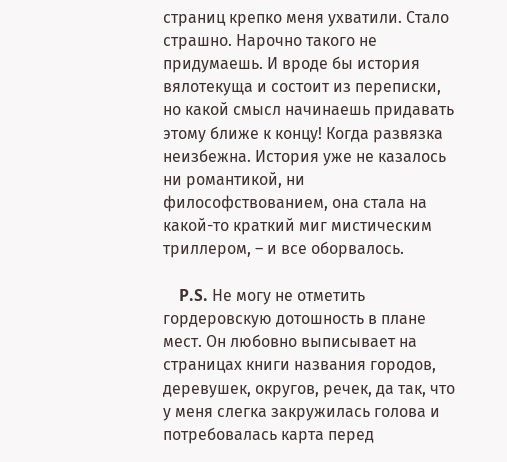страниц крепко меня ухватили. Стало страшно. Нарочно такого не придумаешь. И вроде бы история вялотекуща и состоит из переписки, но какой смысл начинаешь придавать этому ближе к концу! Когда развязка неизбежна. История уже не казалось ни романтикой, ни философствованием, она стала на какой-то краткий миг мистическим триллером, – и все оборвалось.

    P.S. Не могу не отметить гордеровскую дотошность в плане мест. Он любовно выписывает на страницах книги названия городов, деревушек, округов, речек, да так, что у меня слегка закружилась голова и потребовалась карта перед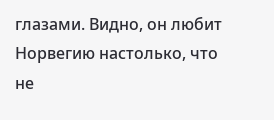глазами. Видно, он любит Норвегию настолько, что не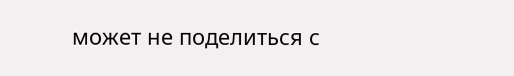может не поделиться с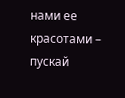нами ее красотами – пускай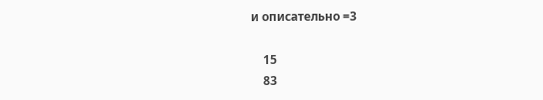и описательно =3

    15
    83